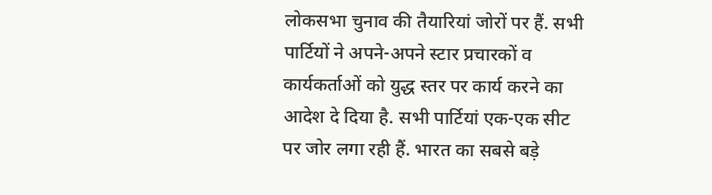लोकसभा चुनाव की तैयारियां जोरों पर हैं. सभी पार्टियों ने अपने-अपने स्टार प्रचारकों व कार्यकर्ताओं को युद्ध स्तर पर कार्य करने का आदेश दे दिया है. सभी पार्टियां एक-एक सीट पर जोर लगा रही हैं. भारत का सबसे बड़े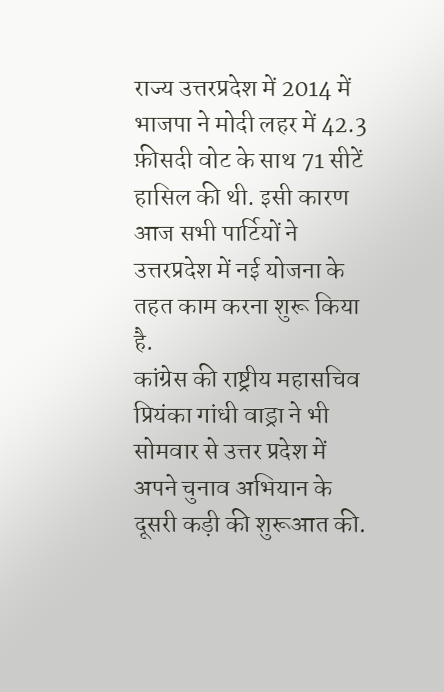राज्य उत्तरप्रदेश में 2014 में भाजपा ने मोदी लहर में 42.3 फ़ीसदी वोट के साथ 71 सीटें हासिल की थी. इसी कारण आज सभी पार्टियों ने उत्तरप्रदेश में नई योजना के तहत काम करना शुरू किया है.
कांग्रेस की राष्ट्रीय महासचिव प्रियंका गांधी वाड्रा ने भी सोमवार से उत्तर प्रदेश में अपने चुनाव अभियान के दूसरी कड़ी की शुरूआत की.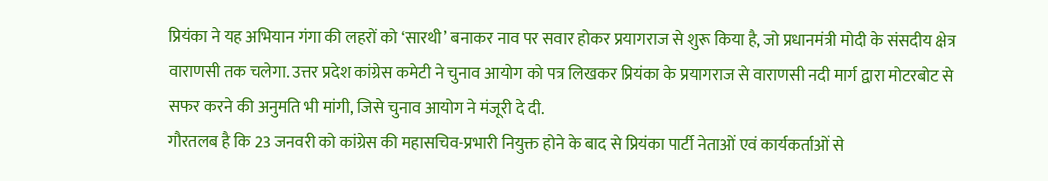प्रियंका ने यह अभियान गंगा की लहरों को ‘सारथी’ बनाकर नाव पर सवार होकर प्रयागराज से शुरू किया है, जो प्रधानमंत्री मोदी के संसदीय क्षेत्र वाराणसी तक चलेगा. उत्तर प्रदेश कांग्रेस कमेटी ने चुनाव आयोग को पत्र लिखकर प्रियंका के प्रयागराज से वाराणसी नदी मार्ग द्वारा मोटरबोट से सफर करने की अनुमति भी मांगी, जिसे चुनाव आयोग ने मंजूरी दे दी.
गौरतलब है कि 23 जनवरी को कांग्रेस की महासचिव-प्रभारी नियुक्त होने के बाद से प्रियंका पार्टी नेताओं एवं कार्यकर्ताओं से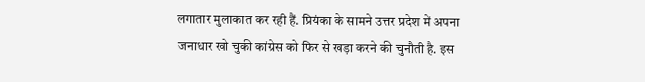लगातार मुलाकात कर रही हैं. प्रियंका के सामने उत्तर प्रदेश में अपना जनाधार खो चुकी कांग्रेस को फिर से खड़ा करने की चुनौती है. इस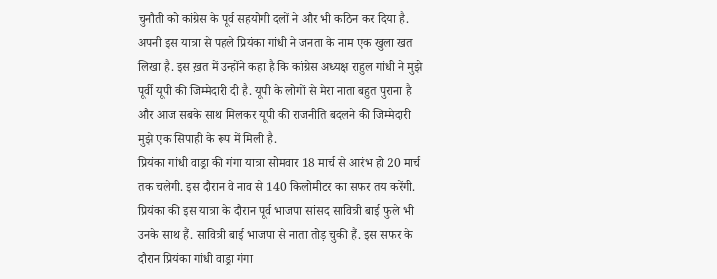चुनौती को कांग्रेस के पूर्व सहयोगी दलों ने और भी कठिन कर दिया है.
अपनी इस यात्रा से पहले प्रियंका गांधी ने जनता के नाम एक खुला खत लिखा है. इस ख़त में उन्होंने कहा है कि कांग्रेस अध्यक्ष राहुल गांधी ने मुझे पूर्वी यूपी की जिम्मेदारी दी है. यूपी के लोगों से मेरा नाता बहुत पुराना है और आज सबके साथ मिलकर यूपी की राजनीति बदलने की जिम्मेदारी मुझे एक सिपाही के रूप में मिली है.
प्रियंका गांधी वाड्रा की गंगा यात्रा सोमवार 18 मार्च से आरंभ हो 20 मार्च तक चलेगी. इस दौरान वे नाव से 140 किलोमीटर का सफर तय करेंगी. प्रियंका की इस यात्रा के दौरान पूर्व भाजपा सांसद सावित्री बाई फुले भी उनके साथ हैं. सावित्री बाई भाजपा से नाता तोड़ चुकी हैं. इस सफर के दौरान प्रियंका गांधी वाड्रा गंगा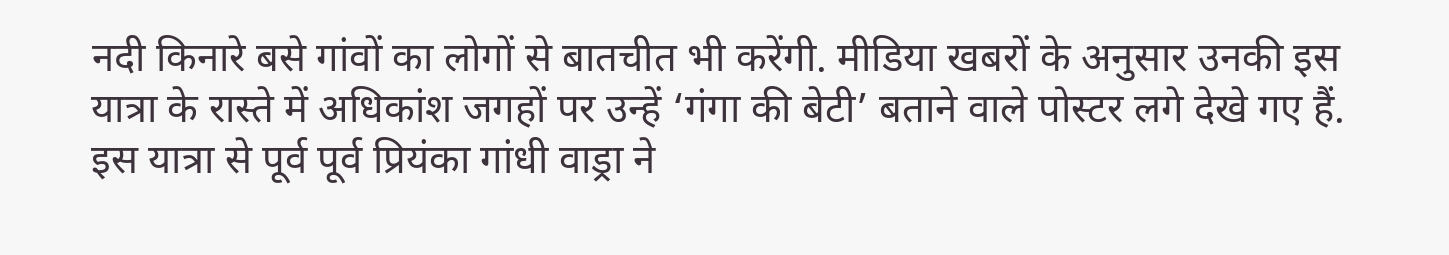नदी किनारे बसे गांवों का लोगों से बातचीत भी करेंगी. मीडिया खबरों के अनुसार उनकी इस यात्रा के रास्ते में अधिकांश जगहों पर उन्हें ‘गंगा की बेटी’ बताने वाले पोस्टर लगे देखे गए हैं. इस यात्रा से पूर्व पूर्व प्रियंका गांधी वाड्रा ने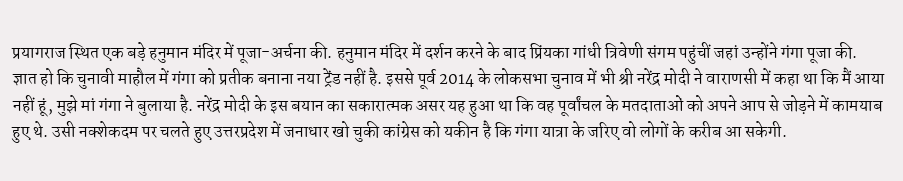प्रयागराज स्थित एक बड़े हनुमान मंदिर में पूजा-अर्चना की. हनुमान मंदिर में दर्शन करने के बाद प्रिंयका गांधी त्रिवेणी संगम पहुंचीं जहां उन्होंने गंगा पूजा की.
ज्ञात हो कि चुनावी माहौल में गंगा को प्रतीक बनाना नया ट्रेंड नहीं है. इससे पूर्व 2014 के लोकसभा चुनाव में भी श्री नरेंद्र मोदी ने वाराणसी में कहा था कि मैं आया नहीं हूं, मुझे मां गंगा ने बुलाया है. नरेंद्र मोदी के इस बयान का सकारात्मक असर यह हुआ था कि वह पूर्वांचल के मतदाताओं को अपने आप से जोड़ने में कामयाब हुए थे. उसी नक्शेकदम पर चलते हुए उत्तरप्रदेश में जनाधार खो चुकी कांग्रेस को यकीन है कि गंगा यात्रा के जरिए वो लोगों के करीब आ सकेगी.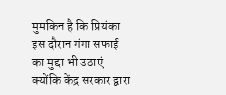मुमकिन है कि प्रियंका इस दौरान गंगा सफाई का मुद्दा भी उठाएं क्योंकि केंद्र सरकार द्वारा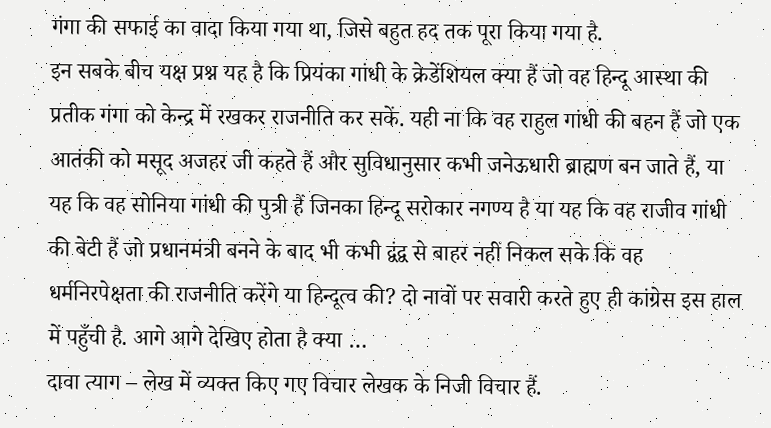गंगा की सफाई का वादा किया गया था, जिसे बहुत हद तक पूरा किया गया है.
इन सबके बीच यक्ष प्रश्न यह है कि प्रियंका गांधी के क्रेडेंशियल क्या हैं जो वह हिन्दू आस्था की प्रतीक गंगा को केन्द्र में रखकर राजनीति कर सकें. यही ना कि वह राहुल गांधी की बहन हैं जो एक आतंकी को मसूद अजहर जी कहते हैं और सुविधानुसार कभी जनेऊधारी ब्राह्मण बन जाते हैं, या यह कि वह सोनिया गांधी की पुत्री हैं जिनका हिन्दू सरोकार नगण्य है या यह कि वह राजीव गांधी की बेटी हैं जो प्रधानमंत्री बनने के बाद भी कभी द्वंद्व से बाहर नहीं निकल सके कि वह धर्मनिरपेक्षता की राजनीति करेंगे या हिन्दूत्व की? दो नावों पर सवारी करते हुए ही कांग्रेस इस हाल में पहुँची है. आगे आगे देखिए होता है क्या …
दावा त्याग – लेख में व्यक्त किए गए विचार लेखक के निजी विचार हैं.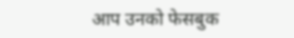आप उनको फेसबुक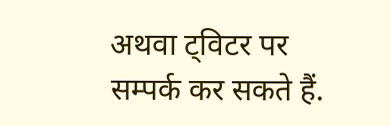अथवा ट्विटर पर सम्पर्क कर सकते हैं.